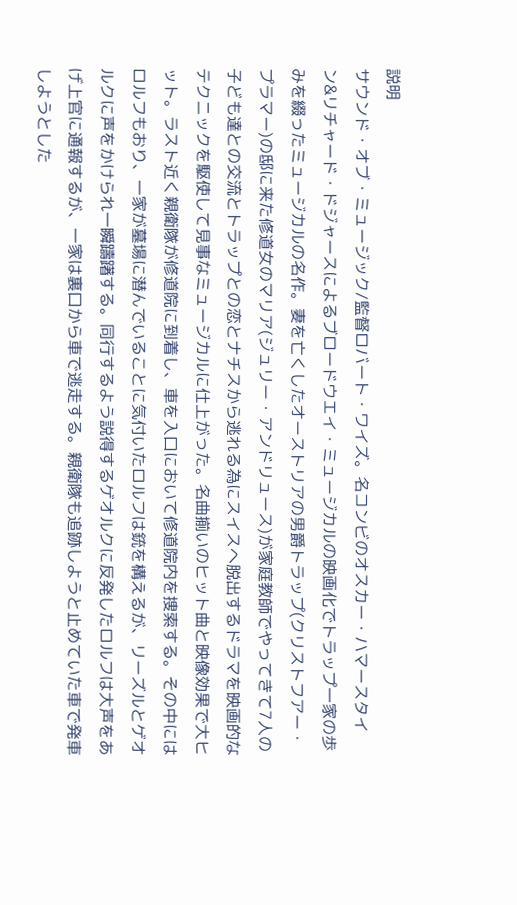説明
サウンド・オブ・ミュージック/監督ロバート・ワイズ。名コンビのオスカー・ハマースタイン&リチャード・ドジャースによるブロードウエイ・ミュージカルの映画化でトラップ一家の歩みを綴ったミュージカルの名作。妻を亡くしたオーストリアの男爵トラップ(クリストフアー・プラマー)の邸に来た修道女のマリア(ジュリー・アンドリュース)が家庭教師でやってきて7人の子ども達との交流とトラップとの恋とナチスから逃れる為にスイスへ脱出するドラマを映画的なテクニックを駆使して見事なミュージカルに仕上がった。名曲揃いのヒット曲と映像効果で大ヒット。ラスト近く親衛隊が修道院に到着し、車を入口において修道院内を捜索する。その中にはロルフもおり、一家が墓場に潜んでいることに気付いたロルフは銃を構えるが、リーズルとゲオルクに声をかけられ一瞬躊躇する。同行するよう説得するゲオルクに反発したロルフは大声をあげ上官に通報するが、一家は裏口から車で逃走する。親衛隊も追跡しようと止めていた車で発車しようとした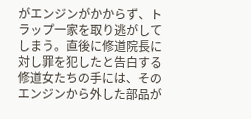がエンジンがかからず、トラップ一家を取り逃がしてしまう。直後に修道院長に対し罪を犯したと告白する修道女たちの手には、そのエンジンから外した部品が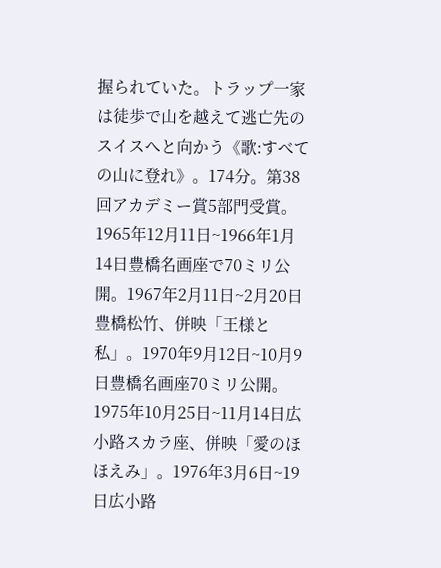握られていた。トラップ一家は徒歩で山を越えて逃亡先のスイスへと向かう《歌:すべての山に登れ》。174分。第38回アカデミー賞5部門受賞。1965年12月11日~1966年1月14日豊橋名画座で70ミリ公開。1967年2月11日~2月20日豊橋松竹、併映「王様と私」。1970年9月12日~10月9日豊橋名画座70ミリ公開。1975年10月25日~11月14日広小路スカラ座、併映「愛のほほえみ」。1976年3月6日~19日広小路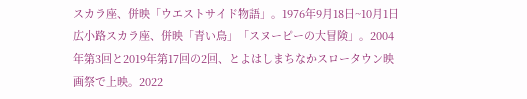スカラ座、併映「ウエストサイド物語」。1976年9月18日~10月1日広小路スカラ座、併映「青い鳥」「スヌーピーの大冒険」。2004年第3回と2019年第17回の2回、とよはしまちなかスロータウン映画祭で上映。2022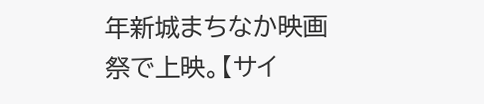年新城まちなか映画祭で上映。【サイ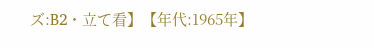ズ:B2・立て看】【年代:1965年】